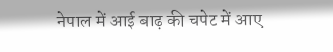नेपाल में आई बाढ़ की चपेट में आए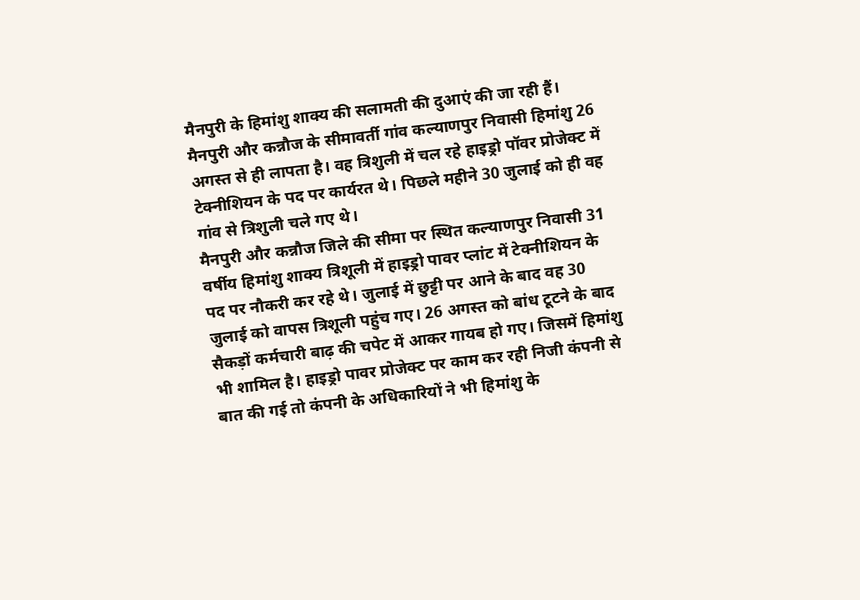मैनपुरी के हिमांशु शाक्य की सलामती की दुआएं की जा रही हैं। मैनपुरी और कन्नौज के सीमावर्ती गांव कल्याणपुर निवासी हिमांशु 26 अगस्त से ही लापता है। वह त्रिशुली में चल रहे हाइड्रो पॉवर प्रोजेक्ट में टेक्नीशियन के पद पर कार्यरत थे। पिछले महीने 30 जुलाई को ही वह गांव से त्रिशुली चले गए थे।
मैनपुरी और कन्नौज जिले की सीमा पर स्थित कल्याणपुर निवासी 31 वर्षीय हिमांशु शाक्य त्रिशूली में हाइड्रो पावर प्लांट में टेक्नीशियन के पद पर नौकरी कर रहे थे। जुलाई में छुट्टी पर आने के बाद वह 30 जुलाई को वापस त्रिशूली पहुंच गए। 26 अगस्त को बांध टूटने के बाद सैकड़ों कर्मचारी बाढ़ की चपेट में आकर गायब हो गए। जिसमें हिमांशु भी शामिल है। हाइड्रो पावर प्रोजेक्ट पर काम कर रही निजी कंपनी से बात की गई तो कंपनी के अधिकारियों ने भी हिमांशु के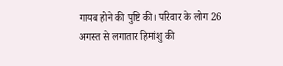गायब होने की पुष्टि की। परिवार के लोग 26 अगस्त से लगातार हिमांशु की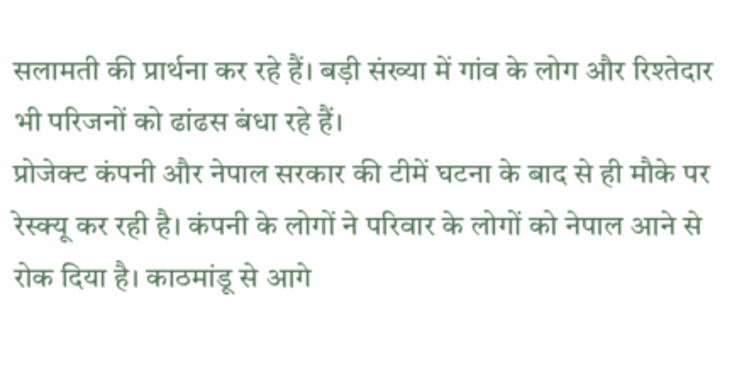सलामती की प्रार्थना कर रहे हैं। बड़ी संख्या में गांव के लोग और रिश्तेदार भी परिजनों को ढांढस बंधा रहे हैं।
प्रोजेक्ट कंपनी और नेपाल सरकार की टीमें घटना के बाद से ही मौके पर रेस्क्यू कर रही है। कंपनी के लोगों ने परिवार के लोगों को नेपाल आने से रोक दिया है। काठमांडू से आगे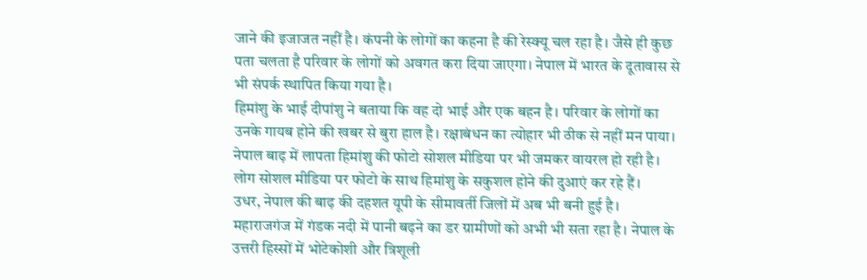जाने की इजाजत नहीं है। कंपनी के लोगों का कहना है की रेस्क्यू चल रहा है। जैसे ही कुछ पता चलता है परिवार के लोगों को अवगत करा दिया जाएगा। नेपाल में भारत के दूतावास से भी संपर्क स्थापित किया गया है।
हिमांशु के भाई दीपांशु ने बताया कि वह दो भाई और एक बहन है। परिवार के लोगों का उनके गायब होने की खबर से बुरा हाल है। रक्षाबंधन का त्योहार भी ठीक से नहीं मन पाया। नेपाल बाढ़ में लापता हिमांशु की फोटो सोशल मीडिया पर भी जमकर वायरल हो रही है। लोग सोशल मीडिया पर फोटो के साथ हिमांशु के सकुशल होने की दुआएं कर रहे हैं।
उधर, नेपाल की बाढ़ की दहशत यूपी के सीमावर्ती जिलों में अब भी बनी हुई है। महाराजगंज में गंडक नदी में पानी बढ़ने का डर ग्रामीणों को अभी भी सता रहा है। नेपाल के उत्तरी हिस्सों में भोटेकोशी और त्रिशूली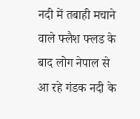नदी में तबाही मचाने वाले फ्लैश फ्लड के बाद लोग नेपाल से आ रहे गंडक नदी के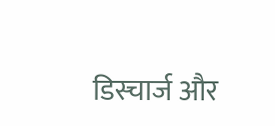डिस्चार्ज और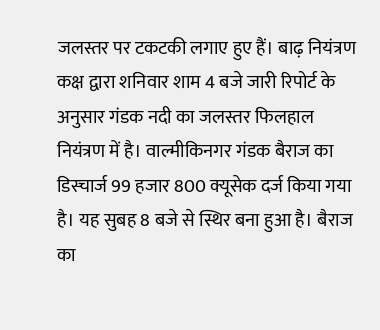जलस्तर पर टकटकी लगाए हुए हैं। बाढ़ नियंत्रण कक्ष द्वारा शनिवार शाम 4 बजे जारी रिपोर्ट के अनुसार गंडक नदी का जलस्तर फिलहाल नियंत्रण में है। वाल्मीकिनगर गंडक बैराज का डिस्चार्ज 99 हजार 800 क्यूसेक दर्ज किया गया है। यह सुबह 8 बजे से स्थिर बना हुआ है। बैराज का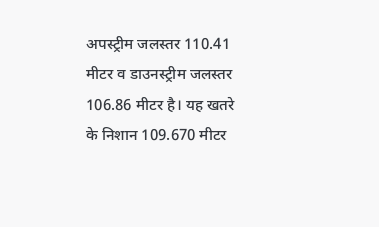अपस्ट्रीम जलस्तर 110.41 मीटर व डाउनस्ट्रीम जलस्तर 106.86 मीटर है। यह खतरे के निशान 109.670 मीटर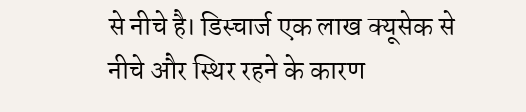से नीचे है। डिस्चार्ज एक लाख क्यूसेक से नीचे और स्थिर रहने के कारण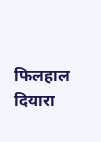फिलहाल दियारा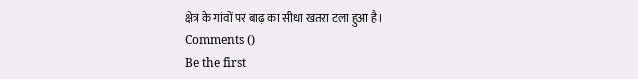क्षेत्र के गांवों पर बाढ़ का सीधा खतरा टला हुआ है।
Comments ()
Be the first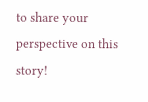to share your perspective on this story!